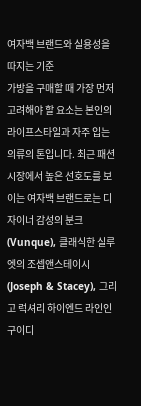여자백 브랜드와 실용성을 따지는 기준
가방을 구매할 때 가장 먼저 고려해야 할 요소는 본인의 라이프스타일과 자주 입는 의류의 톤입니다. 최근 패션 시장에서 높은 선호도를 보이는 여자백 브랜드로는 디자이너 감성의 분크(Vunque), 클래식한 실루엣의 조셉앤스테이시(Joseph & Stacey), 그리고 럭셔리 하이엔드 라인인 구이디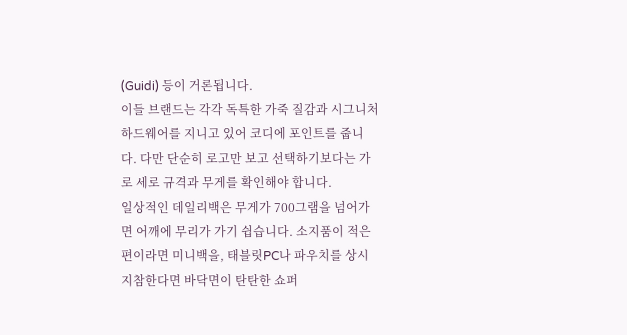(Guidi) 등이 거론됩니다.
이들 브랜드는 각각 독특한 가죽 질감과 시그니처 하드웨어를 지니고 있어 코디에 포인트를 줍니다. 다만 단순히 로고만 보고 선택하기보다는 가로 세로 규격과 무게를 확인해야 합니다.
일상적인 데일리백은 무게가 700그램을 넘어가면 어깨에 무리가 가기 쉽습니다. 소지품이 적은 편이라면 미니백을, 태블릿PC나 파우치를 상시 지참한다면 바닥면이 탄탄한 쇼퍼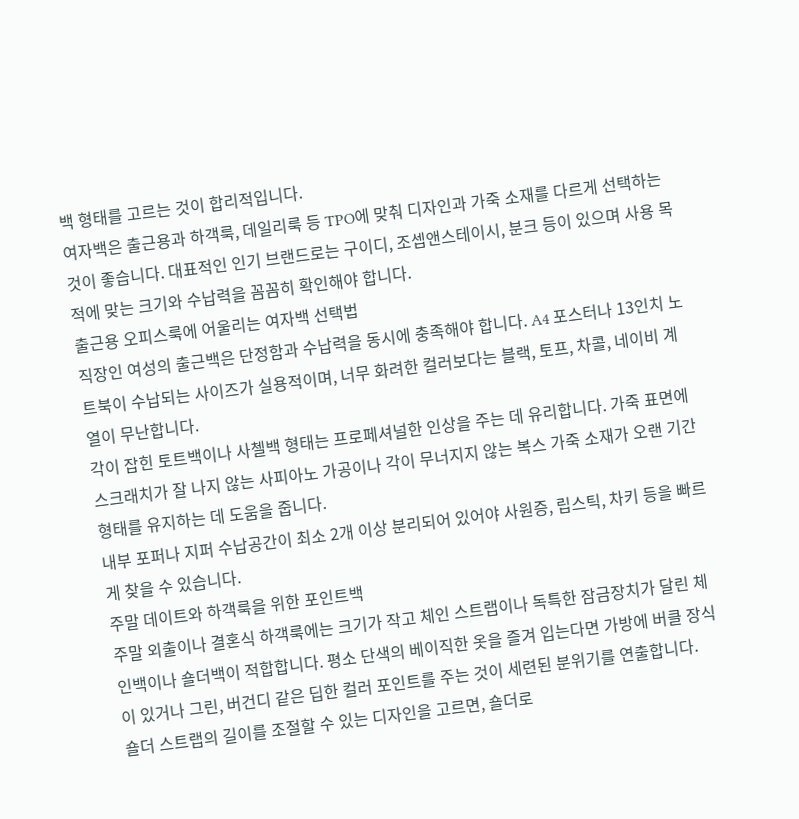백 형태를 고르는 것이 합리적입니다.
여자백은 출근용과 하객룩, 데일리룩 등 TPO에 맞춰 디자인과 가죽 소재를 다르게 선택하는 것이 좋습니다. 대표적인 인기 브랜드로는 구이디, 조셉앤스테이시, 분크 등이 있으며 사용 목적에 맞는 크기와 수납력을 꼼꼼히 확인해야 합니다.
출근용 오피스룩에 어울리는 여자백 선택법
직장인 여성의 출근백은 단정함과 수납력을 동시에 충족해야 합니다. A4 포스터나 13인치 노트북이 수납되는 사이즈가 실용적이며, 너무 화려한 컬러보다는 블랙, 토프, 차콜, 네이비 계열이 무난합니다.
각이 잡힌 토트백이나 사첼백 형태는 프로페셔널한 인상을 주는 데 유리합니다. 가죽 표면에 스크래치가 잘 나지 않는 사피아노 가공이나 각이 무너지지 않는 복스 가죽 소재가 오랜 기간 형태를 유지하는 데 도움을 줍니다.
내부 포퍼나 지퍼 수납공간이 최소 2개 이상 분리되어 있어야 사원증, 립스틱, 차키 등을 빠르게 찾을 수 있습니다.
주말 데이트와 하객룩을 위한 포인트백
주말 외출이나 결혼식 하객룩에는 크기가 작고 체인 스트랩이나 독특한 잠금장치가 달린 체인백이나 숄더백이 적합합니다. 평소 단색의 베이직한 옷을 즐겨 입는다면 가방에 버클 장식이 있거나 그린, 버건디 같은 딥한 컬러 포인트를 주는 것이 세련된 분위기를 연출합니다.
숄더 스트랩의 길이를 조절할 수 있는 디자인을 고르면, 숄더로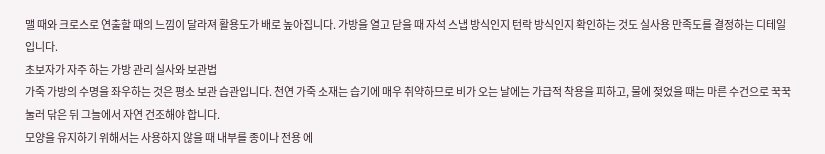맬 때와 크로스로 연출할 때의 느낌이 달라져 활용도가 배로 높아집니다. 가방을 열고 닫을 때 자석 스냅 방식인지 턴락 방식인지 확인하는 것도 실사용 만족도를 결정하는 디테일입니다.
초보자가 자주 하는 가방 관리 실사와 보관법
가죽 가방의 수명을 좌우하는 것은 평소 보관 습관입니다. 천연 가죽 소재는 습기에 매우 취약하므로 비가 오는 날에는 가급적 착용을 피하고, 물에 젖었을 때는 마른 수건으로 꾹꾹 눌러 닦은 뒤 그늘에서 자연 건조해야 합니다.
모양을 유지하기 위해서는 사용하지 않을 때 내부를 종이나 전용 에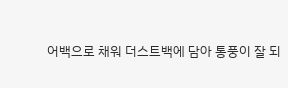어백으로 채워 더스트백에 담아 통풍이 잘 되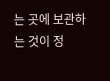는 곳에 보관하는 것이 정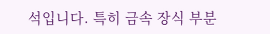석입니다. 특히 금속 장식 부분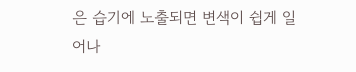은 습기에 노출되면 변색이 쉽게 일어나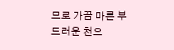므로 가끔 마른 부드러운 천으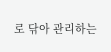로 닦아 관리하는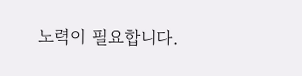노력이 필요합니다.